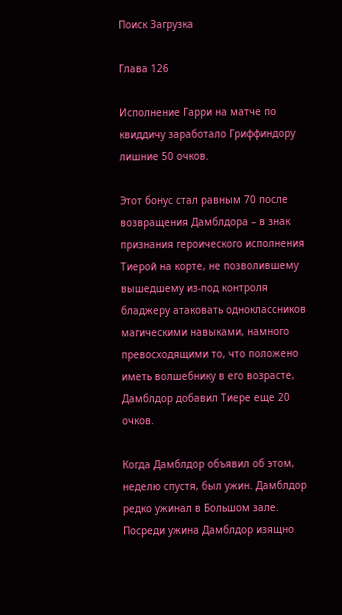Поиск Загрузка

Глава 126

Исполнение Гарри на матче по квиддичу заработало Гриффиндору лишние 50 очков.

Этот бонус стал равным 70 после возвращения Дамблдора – в знак признания героического исполнения Тиерой на корте, не позволившему вышедшему из-под контроля бладжеру атаковать одноклассников магическими навыками, намного превосходящими то, что положено иметь волшебнику в его возрасте, Дамблдор добавил Тиере еще 20 очков.

Когда Дамблдор объявил об этом, неделю спустя, был ужин. Дамблдор редко ужинал в Большом зале. Посреди ужина Дамблдор изящно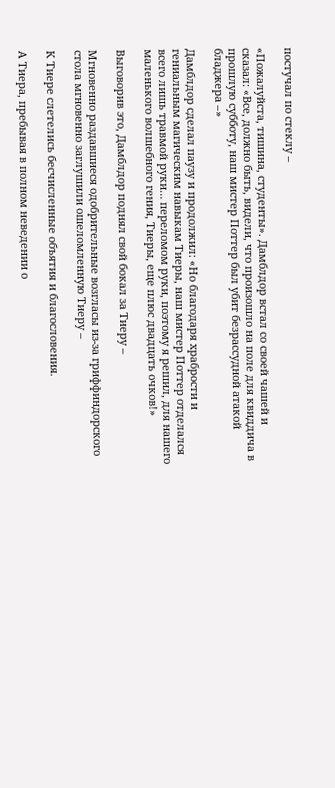постучал по стеклу –

«Пожалуйста, тишина, студенты». Дамблдор встал со своей чашей и сказал: «Все, должно быть, видели, что произошло на поле для квиддича в прошлую субботу, наш мистер Поттер был убит безрассудной атакой бладжера –»

Дамблдор сделал паузу и продолжил: «Но благодаря храбрости и гениальным магическим навыкам Тиеры, наш мистер Поттер отделался всего лишь травмой руки… переломом руки, поэтому я решил, для нашего маленького волшебного гения, Тиеры, еще плюс двадцать очков!»

Выговорив это, Дамблдор поднял свой бокал за Тиеру –

Мгновенно раздавшиеся одобрительные возгласы из-за гриффиндорского стола мгновенно заглушили ошеломленную Тиеру –

К Тиере слетелись бесчисленные объятия и благословения.

А Тиера, пребывая в полном неведении о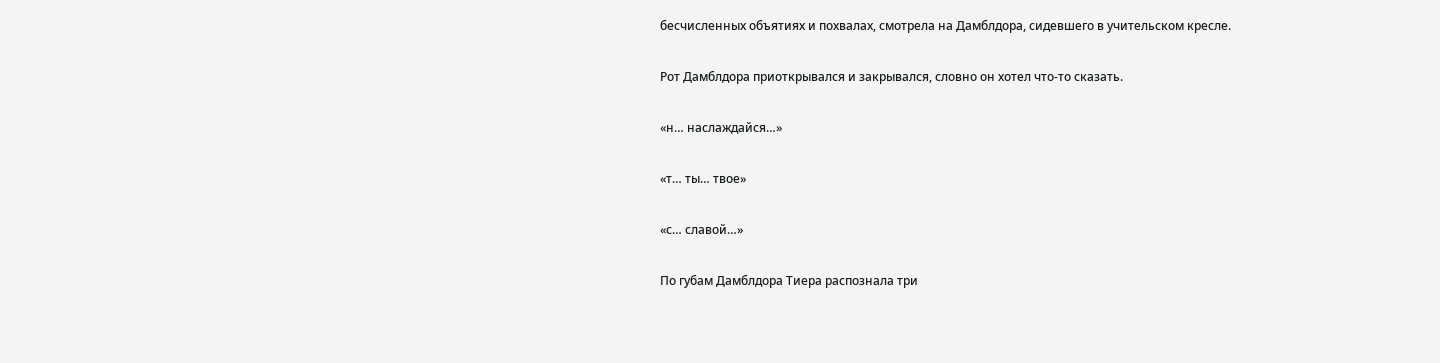бесчисленных объятиях и похвалах, смотрела на Дамблдора, сидевшего в учительском кресле.

Рот Дамблдора приоткрывался и закрывался, словно он хотел что-то сказать.

«н… наслаждайся…»

«т… ты… твое»

«с… славой…»

По губам Дамблдора Тиера распознала три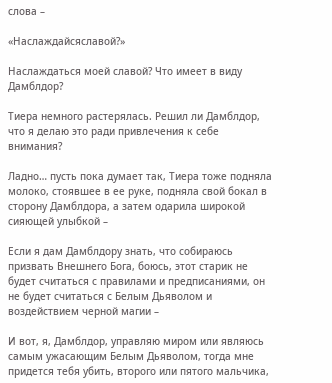слова –

«Наслаждайсяславой?»

Наслаждаться моей славой? Что имеет в виду Дамблдор?

Тиера немного растерялась. Решил ли Дамблдор, что я делаю это ради привлечения к себе внимания?

Ладно… пусть пока думает так, Тиера тоже подняла молоко, стоявшее в ее руке, подняла свой бокал в сторону Дамблдора, а затем одарила широкой сияющей улыбкой –

Если я дам Дамблдору знать, что собираюсь призвать Внешнего Бога, боюсь, этот старик не будет считаться с правилами и предписаниями, он не будет считаться с Белым Дьяволом и воздействием черной магии –

И вот, я, Дамблдор, управляю миром или являюсь самым ужасающим Белым Дьяволом, тогда мне придется тебя убить, второго или пятого мальчика,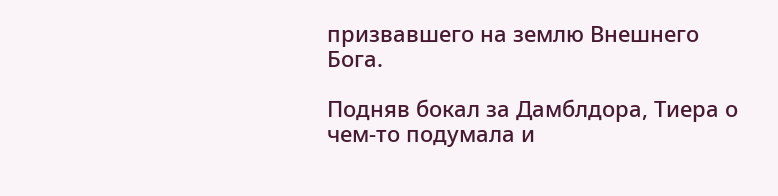призвавшего на землю Внешнего Бога.

Подняв бокал за Дамблдора, Тиера о чем-то подумала и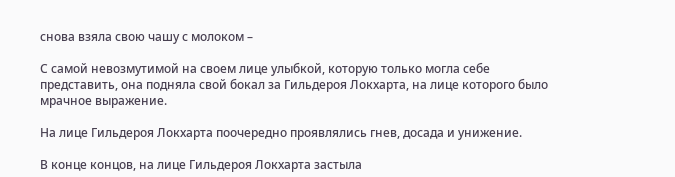снова взяла свою чашу с молоком –

С самой невозмутимой на своем лице улыбкой, которую только могла себе представить, она подняла свой бокал за Гильдероя Локхарта, на лице которого было мрачное выражение.

На лице Гильдероя Локхарта поочередно проявлялись гнев, досада и унижение.

В конце концов, на лице Гильдероя Локхарта застыла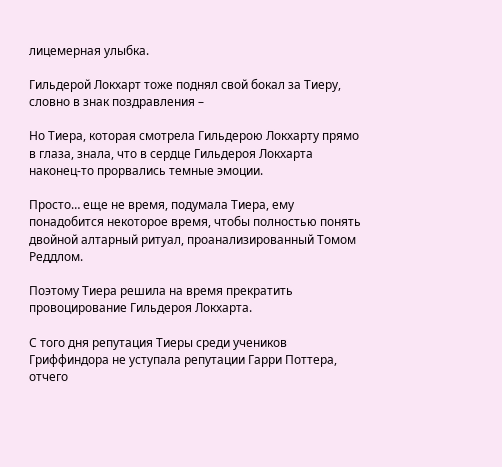лицемерная улыбка.

Гильдерой Локхарт тоже поднял свой бокал за Тиеру, словно в знак поздравления –

Но Тиера, которая смотрела Гильдерою Локхарту прямо в глаза, знала, что в сердце Гильдероя Локхарта наконец-то прорвались темные эмоции.

Просто… еще не время, подумала Тиера, ему понадобится некоторое время, чтобы полностью понять двойной алтарный ритуал, проанализированный Томом Реддлом.

Поэтому Тиера решила на время прекратить провоцирование Гильдероя Локхарта.

С того дня репутация Тиеры среди учеников Гриффиндора не уступала репутации Гарри Поттера, отчего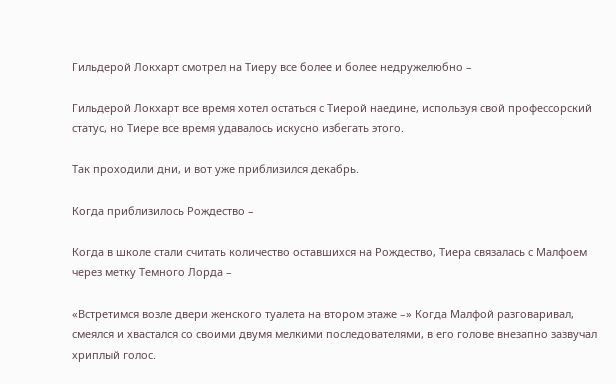Гильдерой Локхарт смотрел на Тиеру все более и более недружелюбно –

Гильдерой Локхарт все время хотел остаться с Тиерой наедине, используя свой профессорский статус, но Тиере все время удавалось искусно избегать этого.

Так проходили дни, и вот уже приблизился декабрь.

Когда приблизилось Рождество –

Когда в школе стали считать количество оставшихся на Рождество, Тиера связалась с Малфоем через метку Темного Лорда –

«Встретимся возле двери женского туалета на втором этаже –» Когда Малфой разговаривал, смеялся и хвастался со своими двумя мелкими последователями, в его голове внезапно зазвучал хриплый голос.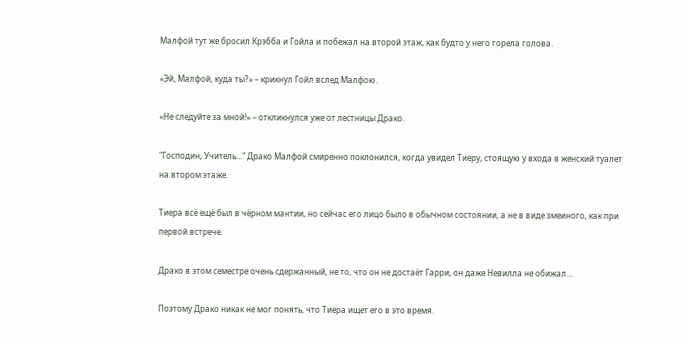Малфой тут же бросил Крэбба и Гойла и побежал на второй этаж, как будто у него горела голова.

«Эй, Малфой, куда ты?» – крикнул Гойл вслед Малфою.

«Не следуйте за мной!» – откликнулся уже от лестницы Драко.

"Господин, Учитель…" Драко Малфой смиренно поклонился, когда увидел Тиеру, стоящую у входа в женский туалет на втором этаже.

Тиера всё ещё был в чёрном мантии, но сейчас его лицо было в обычном состоянии, а не в виде змеиного, как при первой встрече.

Драко в этом семестре очень сдержанный, не то, что он не достаёт Гарри, он даже Невилла не обижал…

Поэтому Драко никак не мог понять, что Тиера ищет его в это время.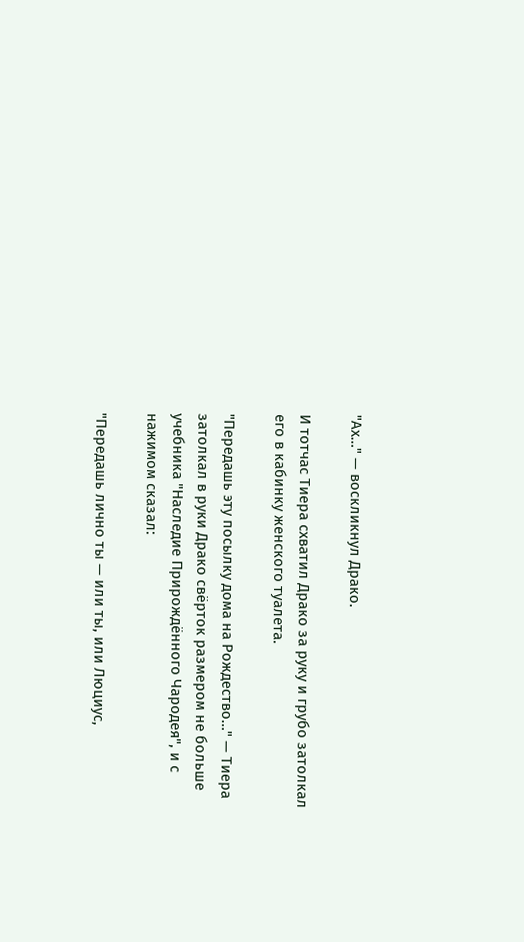"Ах…" — воскликнул Драко.

И тотчас Тиера схватил Драко за руку и грубо затолкал его в кабинку женского туалета.

"Передашь эту посылку дома на Рождество…" — Тиера затолкал в руки Драко свёрток размером не больше учебника "Наследие Прирождённого Чародея", и с нажимом сказал:

"Передашь лично ты — или ты, или Люциус,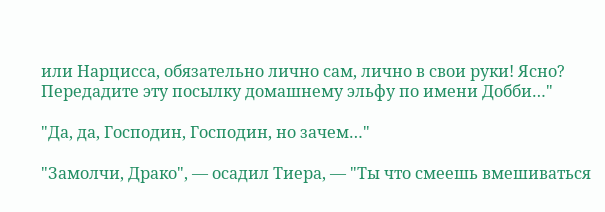или Нарцисса, обязательно лично сам, лично в свои руки! Ясно? Передадите эту посылку домашнему эльфу по имени Добби…"

"Да, да, Господин, Господин, но зачем…"

"Замолчи, Драко", — осадил Тиера, — "Ты что смеешь вмешиваться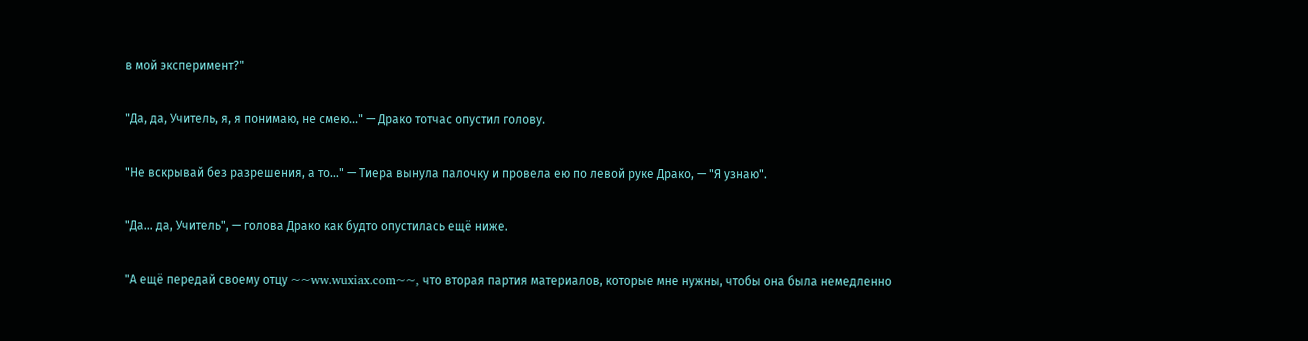в мой эксперимент?"

"Да, да, Учитель, я, я понимаю, не смею…" — Драко тотчас опустил голову.

"Не вскрывай без разрешения, а то…" — Тиера вынула палочку и провела ею по левой руке Драко, — "Я узнаю".

"Да… да, Учитель", — голова Драко как будто опустилась ещё ниже.

"А ещё передай своему отцу ~~ww.wuxiax.com~~, что вторая партия материалов, которые мне нужны, чтобы она была немедленно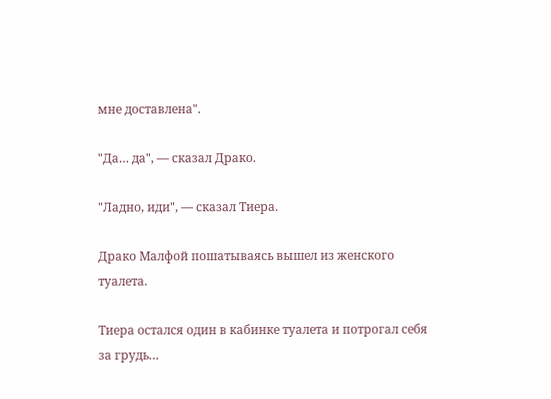мне доставлена".

"Да… да", — сказал Драко.

"Ладно, иди", — сказал Тиера.

Драко Малфой пошатываясь вышел из женского туалета.

Тиера остался один в кабинке туалета и потрогал себя за грудь…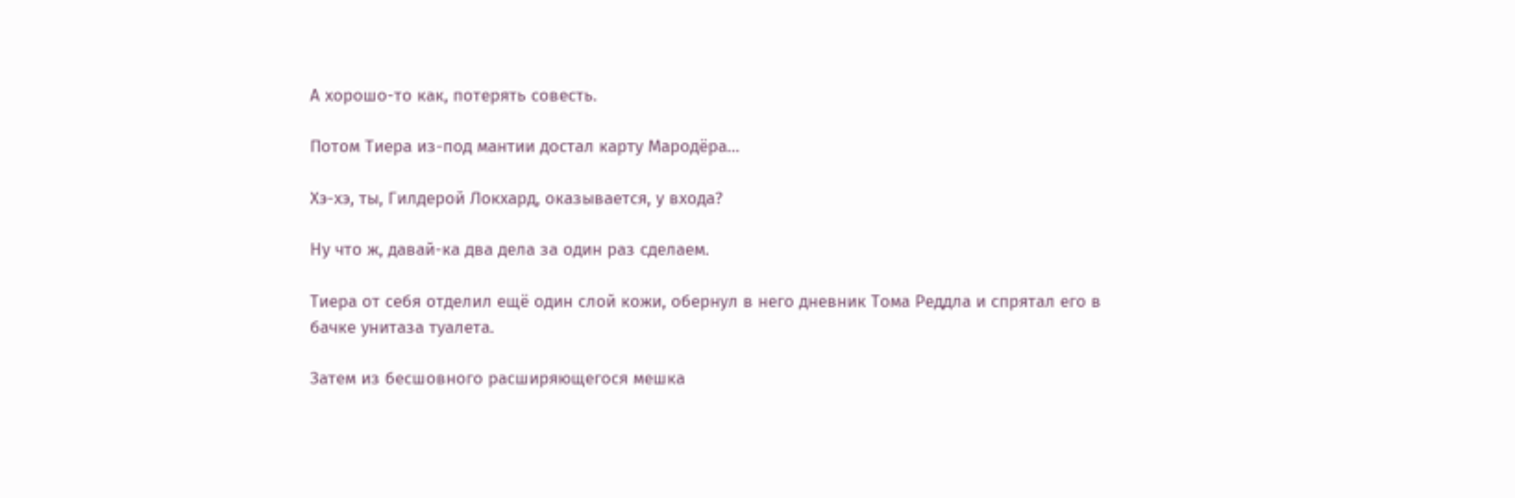А хорошо-то как, потерять совесть.

Потом Тиера из-под мантии достал карту Мародёра…

Хэ-хэ, ты, Гилдерой Локхард, оказывается, у входа?

Ну что ж, давай-ка два дела за один раз сделаем.

Тиера от себя отделил ещё один слой кожи, обернул в него дневник Тома Реддла и спрятал его в бачке унитаза туалета.

Затем из бесшовного расширяющегося мешка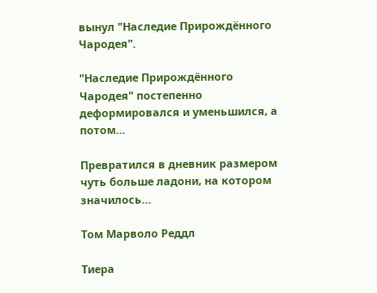вынул "Наследие Прирождённого Чародея".

"Наследие Прирождённого Чародея" постепенно деформировался и уменьшился, а потом…

Превратился в дневник размером чуть больше ладони, на котором значилось…

Том Марволо Реддл

Тиера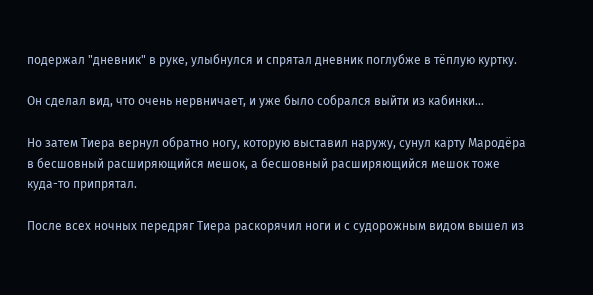подержал "дневник" в руке, улыбнулся и спрятал дневник поглубже в тёплую куртку.

Он сделал вид, что очень нервничает, и уже было собрался выйти из кабинки…

Но затем Тиера вернул обратно ногу, которую выставил наружу, сунул карту Мародёра в бесшовный расширяющийся мешок, а бесшовный расширяющийся мешок тоже куда-то припрятал.

После всех ночных передряг Тиера раскорячил ноги и с судорожным видом вышел из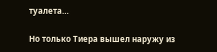туалета…

Но только Тиера вышел наружу из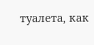туалета, как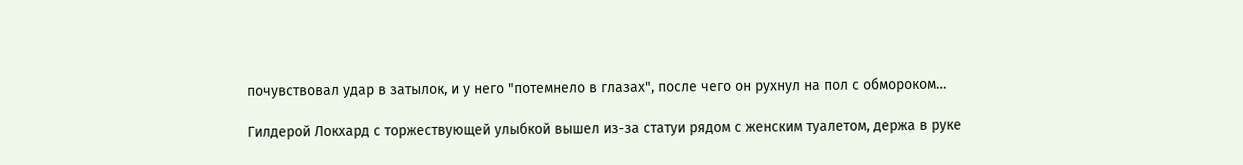почувствовал удар в затылок, и у него "потемнело в глазах", после чего он рухнул на пол с обмороком…

Гилдерой Локхард с торжествующей улыбкой вышел из-за статуи рядом с женским туалетом, держа в руке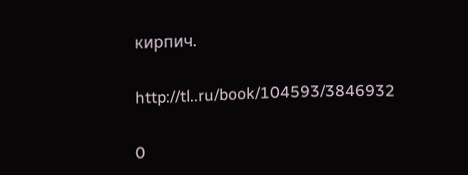кирпич.

http://tl..ru/book/104593/3846932

0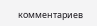комментариев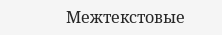Межтекстовые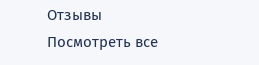Отзывы
Посмотреть все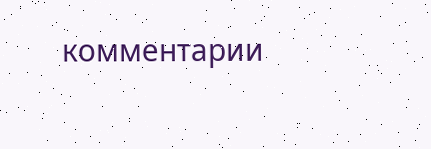комментарии